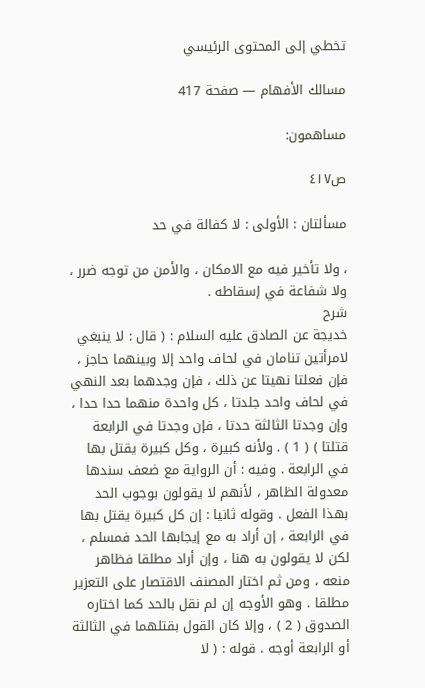تخطي إلى المحتوى الرئيسي

مسالك الأفهام — صفحة 417

مساهمون:

ص٤١٧

مسألتان : الأولى : لا كفالة في حد

، ولا تأخير فيه مع الامكان ، والأمن من توجه ضرر ، ولا شفاعة في إسقاطه .
شرح
خديجة عن الصادق عليه السلام : ( قال : لا ينبغي لامرأتين تنامان في لحاف واحد إلا وبينهما حاجز ، فإن فعلتا نهيتا عن ذلك ، فإن وجدهما بعد النهي في لحاف واحد جلدتا ، كل واحدة منهما حدا حدا ، وإن وجدتا الثالثة حدتا ، فإن وجدتا في الرابعة قتلتا ) ( 1 ) . ولأنه كبيرة ، وكل كبيرة يقتل بها في الرابعة . وفيه : أن الرواية مع ضعف سندها معدولة الظاهر ، لأنهم لا يقولون بوجوب الحد بهذا الفعل . وقوله ثانيا : إن كل كبيرة يقتل بها في الرابعة ، إن أراد به مع إيجابها الحد فمسلم ، لكن لا يقولون به هنا ، وإن أراد مطلقا فظاهر منعه ، ومن ثم اختار المصنف الاقتصار على التعزير مطلقا . وهو الأوجه إن لم نقل بالحد كما اختاره الصدوق ( 2 ) ، وإلا كان القول بقتلهما في الثالثة أو الرابعة أوجه . قوله : ( لا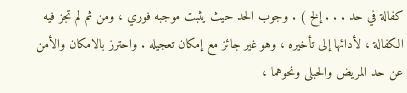كفالة في حد . . . إلخ ) . وجوب الحد حيث يثبت موجبه فوري ، ومن ثم لم تجز فيه الكفالة ، لأدائها إلى تأخيره ، وهو غير جائز مع إمكان تعجيله . واحترز بالامكان والأمن عن حد المريض والحبلى ونحوهما ،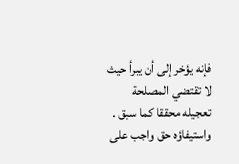فإنه يؤخر إلى أن يبرأ حيث لا تقتضي المصلحة تعجيله محققا كما سبق . واستيفاؤه حق واجب على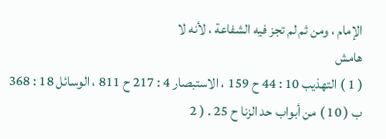الإمام ، ومن ثم لم تجز فيه الشفاعة ، لأنه لا
هامش
( 1 ) التهذيب 10 : 44 ح 159 ، الاستبصار 4 : 217 ح 811 ، الوسائل 18 : 368 ب ( 10 ) من أبواب حد الزنا ح 25 . ( 2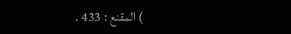) المقنع : 433 .